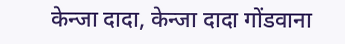केन्जा दादा, केन्जा दादा गोंडवाना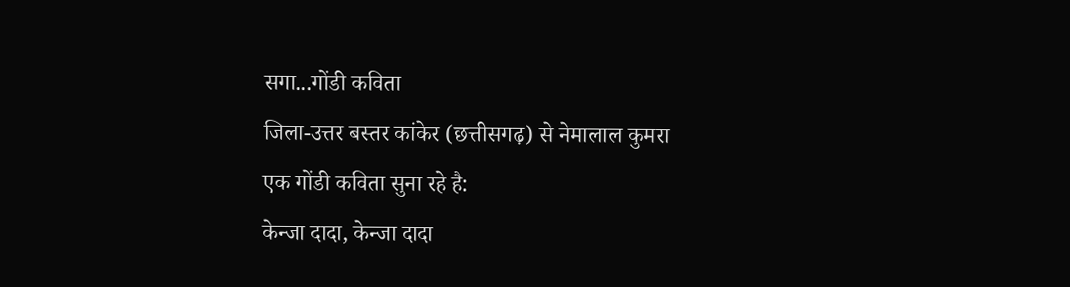सगा...गोंडी कविता
जिला-उत्तर बस्तर कांकेर (छत्तीसगढ़) से नेमालाल कुमरा एक गोंडी कविता सुना रहे है:
केन्जा दादा, केन्जा दादा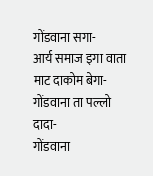गोंडवाना सगा-
आर्य समाज इगा वाता माट दाकोम बेगा-
गोंडवाना ता पल्लो दादा-
गोंडवाना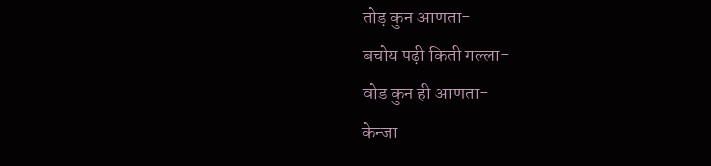तोड़ कुन आणता-
बचोय पढ़ी किती गल्ला-
वोड कुन ही आणता-
केन्जा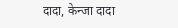दादा, केन्जा दादा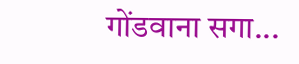गोंडवाना सगा...